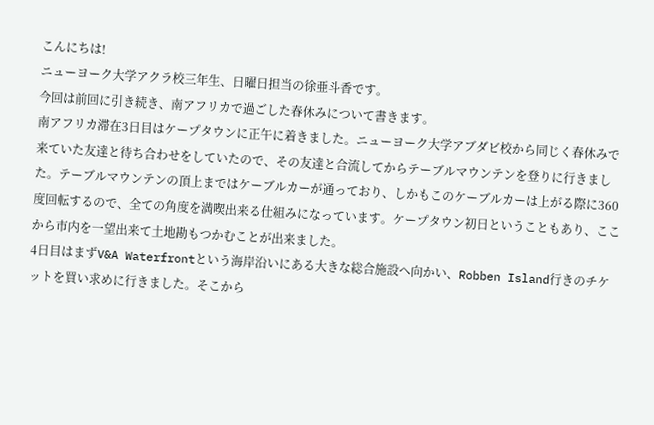こんにちは!
ニューヨーク大学アクラ校三年生、日曜日担当の徐亜斗香です。
今回は前回に引き続き、南アフリカで過ごした春休みについて書きます。
南アフリカ滞在3日目はケープタウンに正午に着きました。ニューヨーク大学アブダビ校から同じく春休みで来ていた友達と待ち合わせをしていたので、その友達と合流してからテーブルマウンテンを登りに行きました。テーブルマウンテンの頂上まではケーブルカーが通っており、しかもこのケーブルカーは上がる際に360度回転するので、全ての角度を満喫出来る仕組みになっています。ケープタウン初日ということもあり、ここから市内を一望出来て土地勘もつかむことが出来ました。
4日目はまずV&A Waterfrontという海岸沿いにある大きな総合施設へ向かい、Robben Island行きのチケットを買い求めに行きました。そこから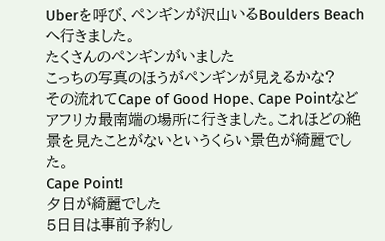Uberを呼び、ペンギンが沢山いるBoulders Beachへ行きました。
たくさんのペンギンがいました
こっちの写真のほうがペンギンが見えるかな?
その流れてCape of Good Hope、Cape Pointなどアフリカ最南端の場所に行きました。これほどの絶景を見たことがないというくらい景色が綺麗でした。
Cape Point!
夕日が綺麗でした
5日目は事前予約し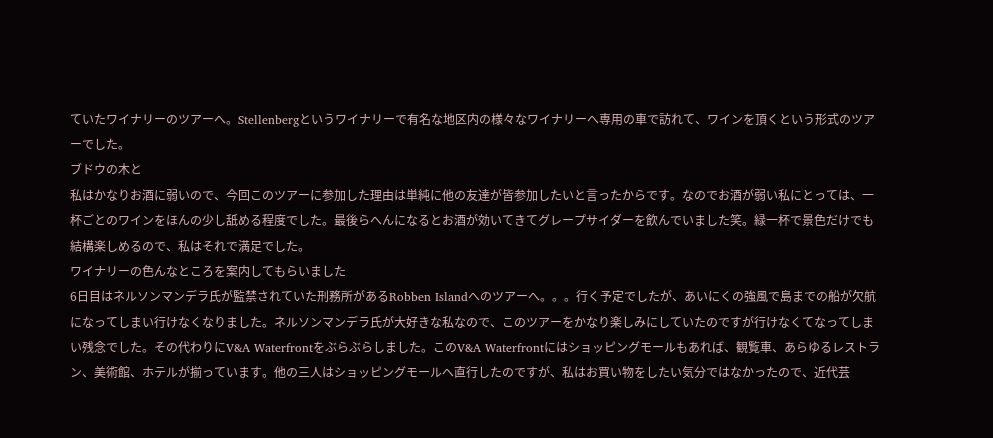ていたワイナリーのツアーへ。Stellenbergというワイナリーで有名な地区内の様々なワイナリーへ専用の車で訪れて、ワインを頂くという形式のツアーでした。
ブドウの木と
私はかなりお酒に弱いので、今回このツアーに参加した理由は単純に他の友達が皆参加したいと言ったからです。なのでお酒が弱い私にとっては、一杯ごとのワインをほんの少し舐める程度でした。最後らへんになるとお酒が効いてきてグレープサイダーを飲んでいました笑。緑一杯で景色だけでも結構楽しめるので、私はそれで満足でした。
ワイナリーの色んなところを案内してもらいました
6日目はネルソンマンデラ氏が監禁されていた刑務所があるRobben Islandへのツアーへ。。。行く予定でしたが、あいにくの強風で島までの船が欠航になってしまい行けなくなりました。ネルソンマンデラ氏が大好きな私なので、このツアーをかなり楽しみにしていたのですが行けなくてなってしまい残念でした。その代わりにV&A Waterfrontをぶらぶらしました。このV&A Waterfrontにはショッピングモールもあれば、観覧車、あらゆるレストラン、美術館、ホテルが揃っています。他の三人はショッピングモールへ直行したのですが、私はお買い物をしたい気分ではなかったので、近代芸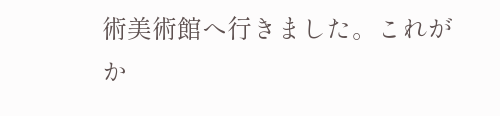術美術館へ行きました。これがか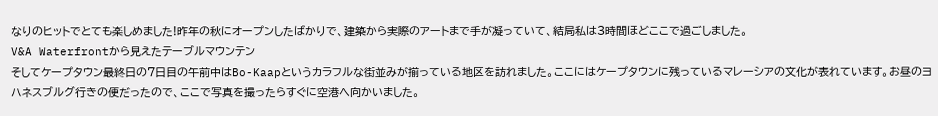なりのヒットでとても楽しめました!昨年の秋にオープンしたばかりで、建築から実際のアートまで手が凝っていて、結局私は3時間ほどここで過ごしました。
V&A Waterfrontから見えたテーブルマウンテン
そしてケープタウン最終日の7日目の午前中はBo-Kaapというカラフルな街並みが揃っている地区を訪れました。ここにはケープタウンに残っているマレーシアの文化が表れています。お昼のヨハネスブルグ行きの便だったので、ここで写真を撮ったらすぐに空港へ向かいました。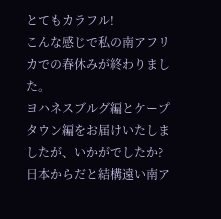とてもカラフル!
こんな感じで私の南アフリカでの春休みが終わりました。
ヨハネスブルグ編とケープタウン編をお届けいたしましたが、いかがでしたか?
日本からだと結構遠い南ア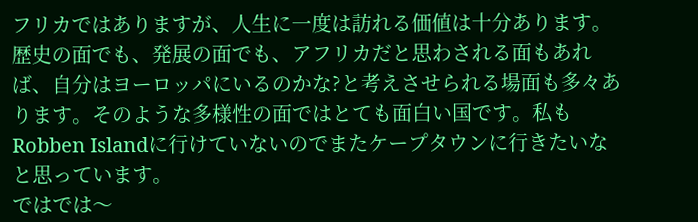フリカではありますが、人生に一度は訪れる価値は十分あります。歴史の面でも、発展の面でも、アフリカだと思わされる面もあれば、自分はヨーロッパにいるのかな?と考えさせられる場面も多々あります。そのような多様性の面ではとても面白い国です。私もRobben Islandに行けていないのでまたケープタウンに行きたいなと思っています。
ではでは〜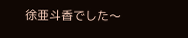徐亜斗香でした〜